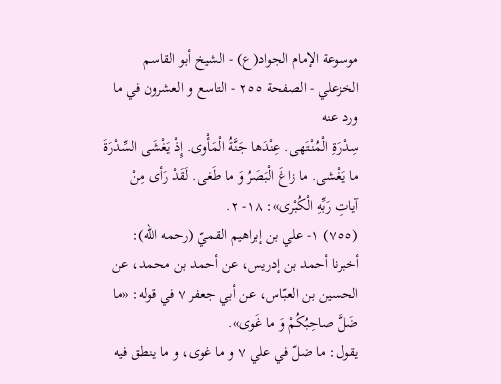موسوعة الإمام الجواد(ع) - الشيخ أبو القاسم الخزعلي - الصفحة ٢٥٥ - التاسع و العشرون في ما ورد عنه
سِدْرَةِ الْمُنْتَهى. عِنْدَها جَنَّةُ الْمَأْوى. إِذْ يَغْشَى السِّدْرَةَ ما يَغْشى. ما زاغَ الْبَصَرُ وَ ما طَغى. لَقَدْ رَأى مِنْ آياتِ رَبِّهِ الْكُبْرى»: ١٨- ٢.
(٧٥٥) ١- علي بن إبراهيم القميّ (رحمه الله): أخبرنا أحمد بن إدريس، عن أحمد بن محمد، عن الحسين بن العبّاس، عن أبي جعفر ٧ في قوله: «ما ضَلَّ صاحِبُكُمْ وَ ما غَوى».
يقول: ما ضلّ في علي ٧ و ما غوى، و ما ينطق فيه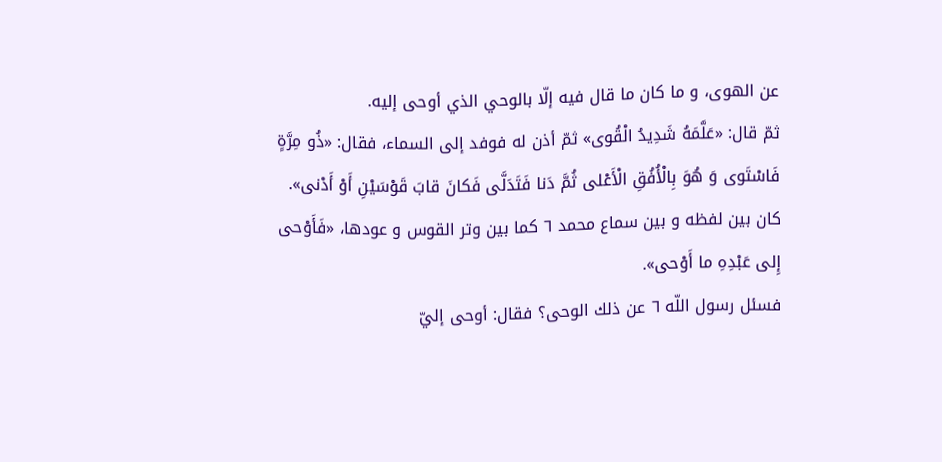عن الهوى، و ما كان ما قال فيه إلّا بالوحي الذي أوحى إليه.
ثمّ قال: «عَلَّمَهُ شَدِيدُ الْقُوى» ثمّ أذن له فوفد إلى السماء، فقال: «ذُو مِرَّةٍ فَاسْتَوى وَ هُوَ بِالْأُفُقِ الْأَعْلى ثُمَّ دَنا فَتَدَلَّى فَكانَ قابَ قَوْسَيْنِ أَوْ أَدْنى». كان بين لفظه و بين سماع محمد ٦ كما بين وتر القوس و عودها، «فَأَوْحى إِلى عَبْدِهِ ما أَوْحى».
فسئل رسول اللّه ٦ عن ذلك الوحى؟ فقال: أوحى إليّ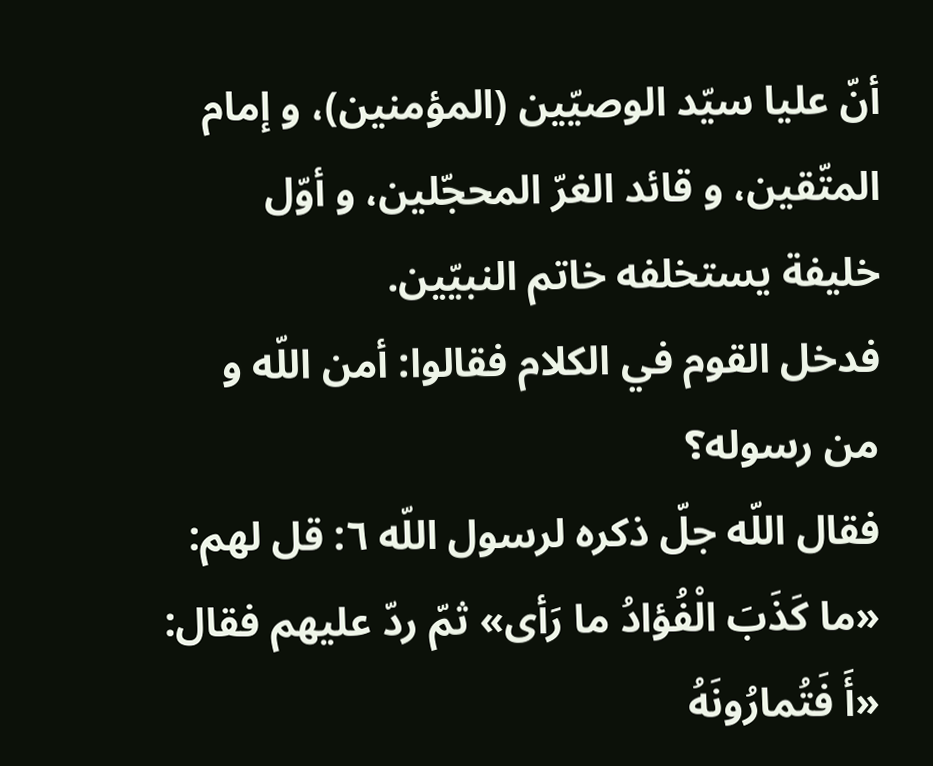أنّ عليا سيّد الوصيّين (المؤمنين)، و إمام المتّقين، و قائد الغرّ المحجّلين، و أوّل خليفة يستخلفه خاتم النبيّين.
فدخل القوم في الكلام فقالوا: أمن اللّه و من رسوله؟
فقال اللّه جلّ ذكره لرسول اللّه ٦: قل لهم: «ما كَذَبَ الْفُؤادُ ما رَأى» ثمّ ردّ عليهم فقال: «أَ فَتُمارُونَهُ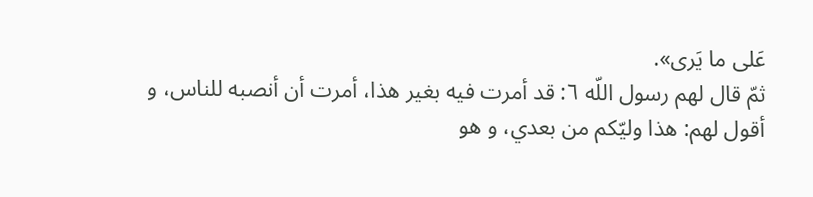عَلى ما يَرى».
ثمّ قال لهم رسول اللّه ٦: قد أمرت فيه بغير هذا، أمرت أن أنصبه للناس، و أقول لهم: هذا وليّكم من بعدي، و هو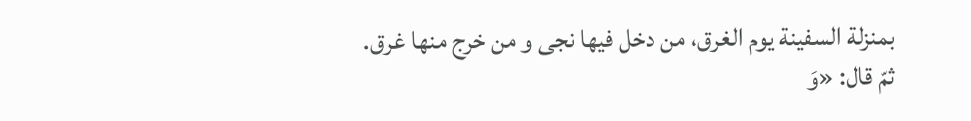بمنزلة السفينة يوم الغرق، من دخل فيها نجى و من خرج منها غرق.
ثمّ قال: «وَ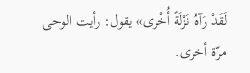لَقَدْ رَآهُ نَزْلَةً أُخْرى» يقول: رأيت الوحى مرّة أخرى.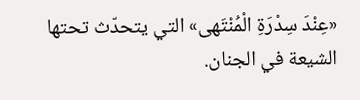«عِنْدَ سِدْرَةِ الْمُنْتَهى» التي يتحدّث تحتها الشيعة في الجنان.